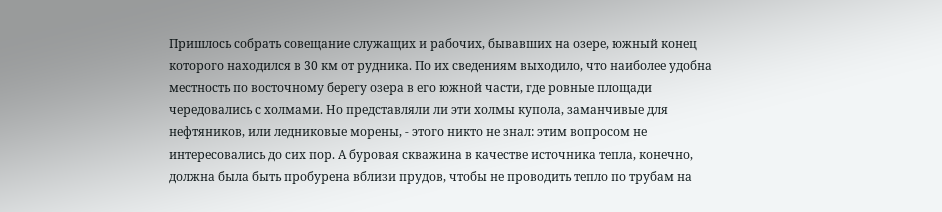Пришлось собрать совещание служащих и рабочих, бывавших на озере, южный конец которого находился в 30 км от рудника. По их сведениям выходило, что наиболее удобна местность по восточному берегу озера в его южной части, где ровные площади чередовались с холмами. Но представляли ли эти холмы купола, заманчивые для нефтяников, или ледниковые морены, - этого никто не знал: этим вопросом не интересовались до сих пор. А буровая скважина в качестве источника тепла, конечно, должна была быть пробурена вблизи прудов, чтобы не проводить тепло по трубам на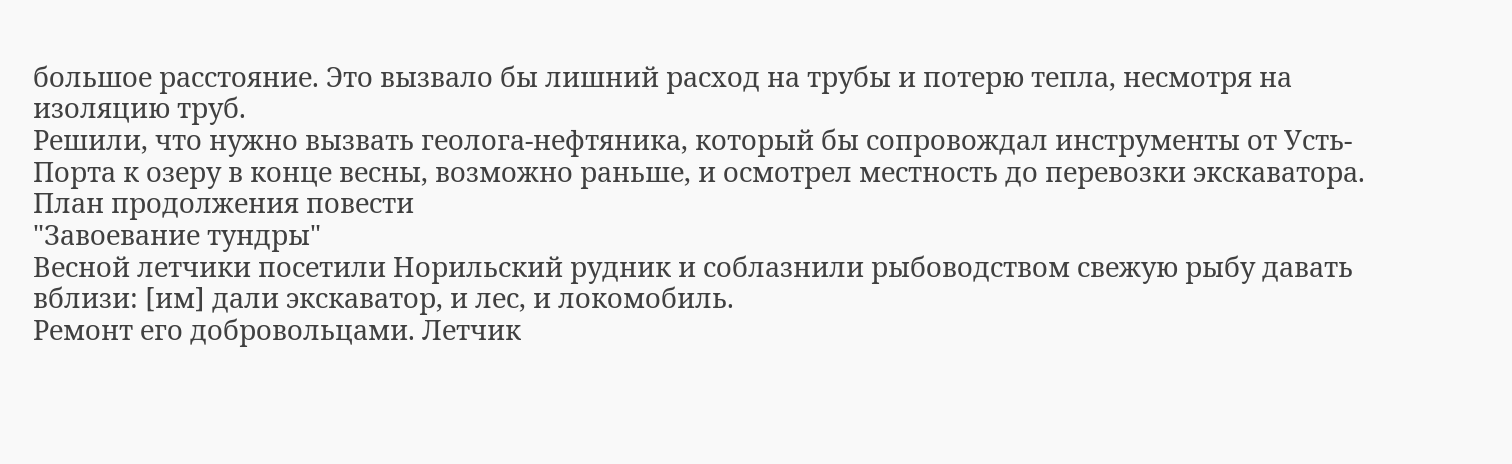большое расстояние. Это вызвало бы лишний расход на трубы и потерю тепла, несмотря на изоляцию труб.
Решили, что нужно вызвать геолога-нефтяника, который бы сопровождал инструменты от Усть-Порта к озеру в конце весны, возможно раньше, и осмотрел местность до перевозки экскаватора.
План продолжения повести
"Завоевание тундры"
Весной летчики посетили Норильский рудник и соблазнили рыбоводством свежую рыбу давать вблизи: [им] дали экскаватор, и лес, и локомобиль.
Ремонт его добровольцами. Летчик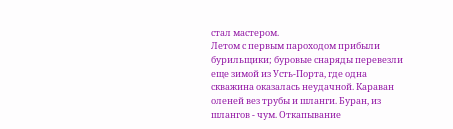стал мастером.
Летом с первым пароходом прибыли бурильщики; буровые снаряды перевезли еще зимой из Усть-Порта, где одна скважина оказалась неудачной. Караван оленей вез трубы и шланги. Буран, из шлангов - чум. Откапывание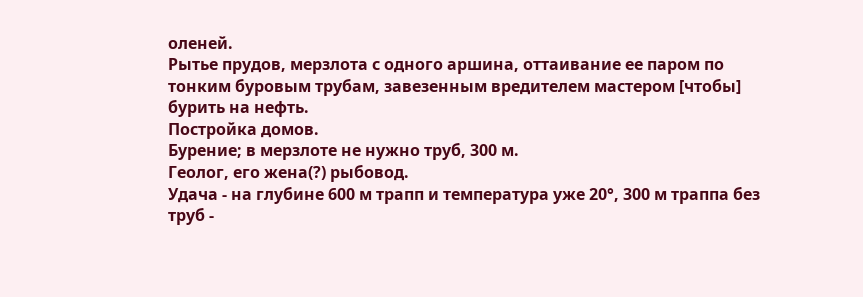оленей.
Рытье прудов, мерзлота с одного аршина, оттаивание ее паром по тонким буровым трубам, завезенным вредителем мастером [чтобы] бурить на нефть.
Постройка домов.
Бурение; в мерзлоте не нужно труб, 300 м.
Геолог, его жена(?) рыбовод.
Удача - на глубине 600 м трапп и температура уже 20°, 300 м траппа без труб -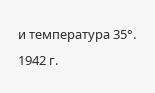и температура 35°.
1942 г.